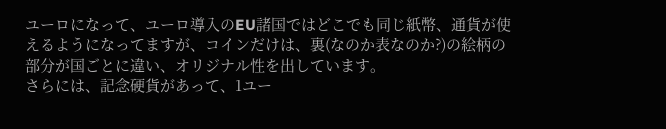ユーロになって、ユーロ導入のEU諸国ではどこでも同じ紙幣、通貨が使えるようになってますが、コインだけは、裏(なのか表なのか?)の絵柄の部分が国ごとに違い、オリジナル性を出しています。
さらには、記念硬貨があって、1ユー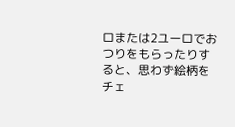ロまたは2ユーロでおつりをもらったりすると、思わず絵柄をチェ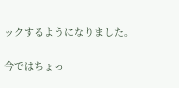ックするようになりました。

今ではちょっ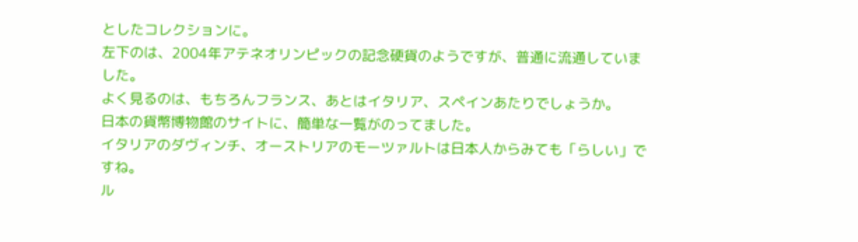としたコレクションに。
左下のは、2004年アテネオリンピックの記念硬貨のようですが、普通に流通していました。
よく見るのは、もちろんフランス、あとはイタリア、スペインあたりでしょうか。
日本の貨幣博物館のサイトに、簡単な一覧がのってました。
イタリアのダヴィンチ、オーストリアのモーツァルトは日本人からみても「らしい」ですね。
ル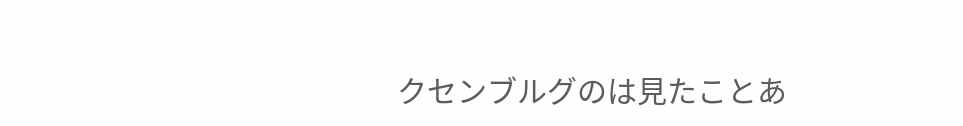クセンブルグのは見たことあ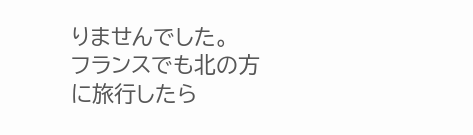りませんでした。
フランスでも北の方に旅行したら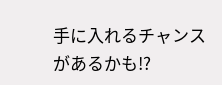手に入れるチャンスがあるかも!?